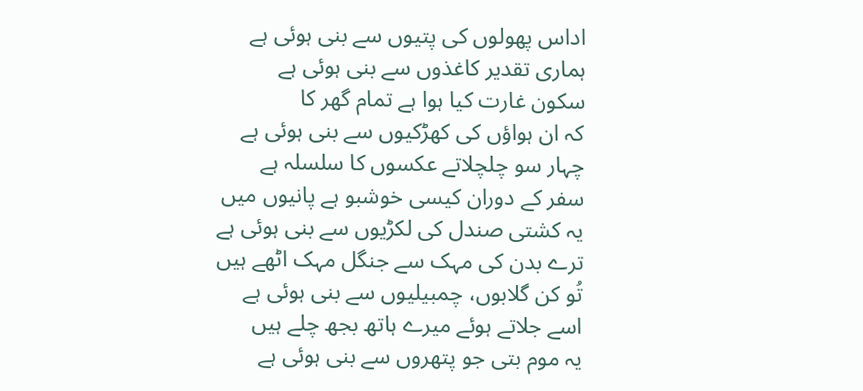اداس پھولوں کی پتیوں سے بنی ہوئی ہے
ہماری تقدیر کاغذوں سے بنی ہوئی ہے
سکون غارت کیا ہوا ہے تمام گھر کا
کہ ان ہواؤں کی کھڑکیوں سے بنی ہوئی ہے
چہار سو چلچلاتے عکسوں کا سلسلہ ہے
سفر کے دوران کیسی خوشبو ہے پانیوں میں
یہ کشتی صندل کی لکڑیوں سے بنی ہوئی ہے
ترے بدن کی مہک سے جنگل مہک اٹھے ہیں
تُو کن گلابوں، چمبیلیوں سے بنی ہوئی ہے
اسے جلاتے ہوئے میرے ہاتھ بجھ چلے ہیں
یہ موم بتی جو پتھروں سے بنی ہوئی ہے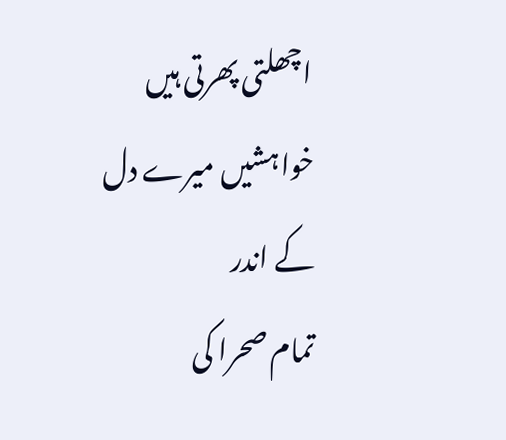اچھلتی پھرتی ہیں خواہشیں میرے دل کے اندر
تمام صحرا کی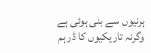ہرنیوں سے بنی ہوئی ہے
وگرنہ تاریکیوں کا ڈر ہم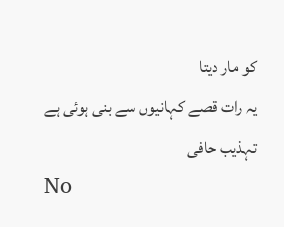کو مار دیتا
یہ رات قصے کہانیوں سے بنی ہوئی ہے
تہذیب حافی
No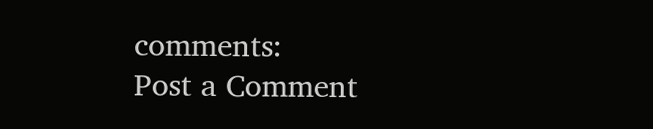comments:
Post a Comment